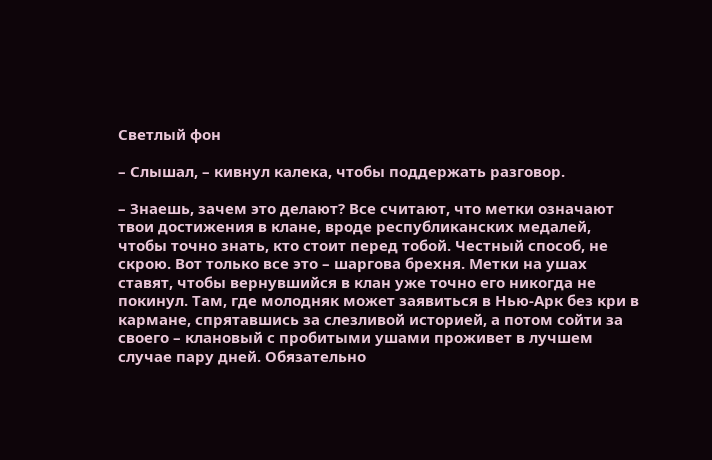Светлый фон

– Слышал, – кивнул калека, чтобы поддержать разговор.

– Знаешь, зачем это делают? Все считают, что метки означают твои достижения в клане, вроде республиканских медалей, чтобы точно знать, кто стоит перед тобой. Честный способ, не скрою. Вот только все это – шаргова брехня. Метки на ушах ставят, чтобы вернувшийся в клан уже точно его никогда не покинул. Там, где молодняк может заявиться в Нью-Арк без кри в кармане, спрятавшись за слезливой историей, а потом сойти за своего – клановый с пробитыми ушами проживет в лучшем случае пару дней. Обязательно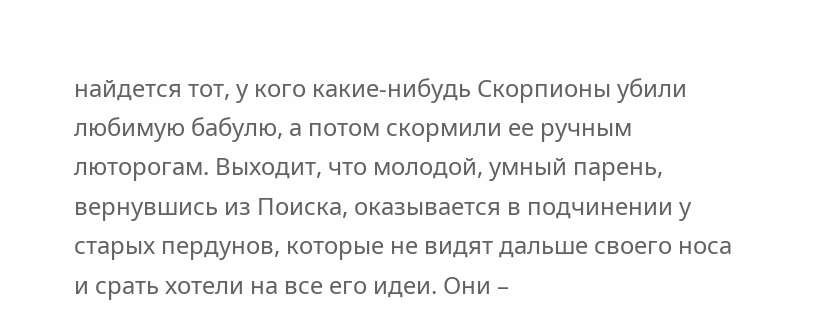найдется тот, у кого какие-нибудь Скорпионы убили любимую бабулю, а потом скормили ее ручным люторогам. Выходит, что молодой, умный парень, вернувшись из Поиска, оказывается в подчинении у старых пердунов, которые не видят дальше своего носа и срать хотели на все его идеи. Они –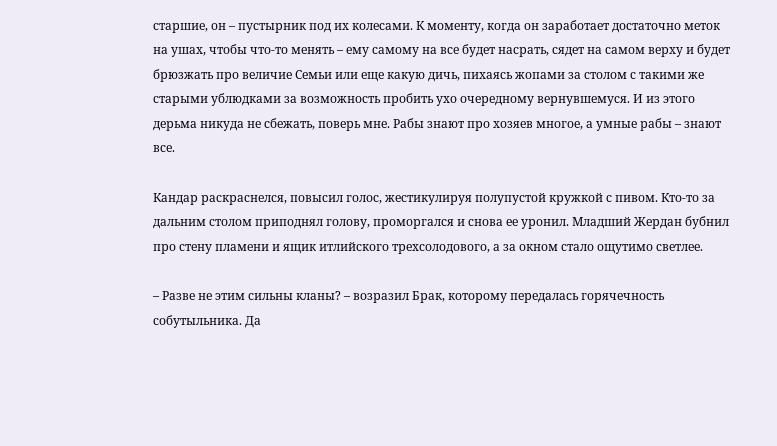старшие, он – пустырник под их колесами. К моменту, когда он заработает достаточно меток на ушах, чтобы что-то менять – ему самому на все будет насрать, сядет на самом верху и будет брюзжать про величие Семьи или еще какую дичь, пихаясь жопами за столом с такими же старыми ублюдками за возможность пробить ухо очередному вернувшемуся. И из этого дерьма никуда не сбежать, поверь мне. Рабы знают про хозяев многое, а умные рабы – знают все.

Кандар раскраснелся, повысил голос, жестикулируя полупустой кружкой с пивом. Кто-то за дальним столом приподнял голову, проморгался и снова ее уронил. Младший Жердан бубнил про стену пламени и ящик итлийского трехсолодового, а за окном стало ощутимо светлее.

– Разве не этим сильны кланы? – возразил Брак, которому передалась горячечность собутыльника. Да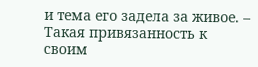и тема его задела за живое. – Такая привязанность к своим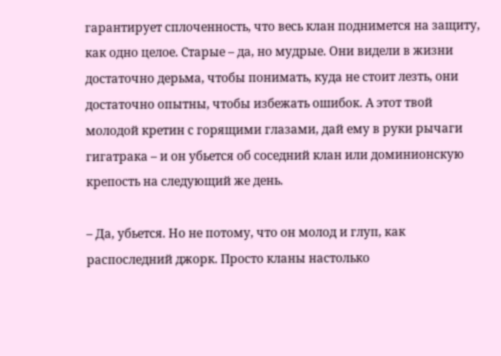гарантирует сплоченность, что весь клан поднимется на защиту, как одно целое. Старые – да, но мудрые. Они видели в жизни достаточно дерьма, чтобы понимать, куда не стоит лезть, они достаточно опытны, чтобы избежать ошибок. А этот твой молодой кретин с горящими глазами, дай ему в руки рычаги гигатрака – и он убьется об соседний клан или доминионскую крепость на следующий же день.

– Да, убьется. Но не потому, что он молод и глуп, как распоследний джорк. Просто кланы настолько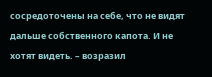сосредоточены на себе, что не видят дальше собственного капота. И не хотят видеть. – возразил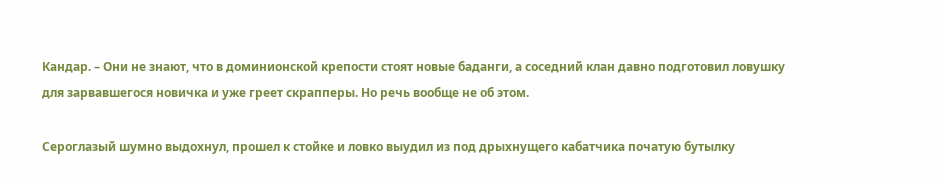Кандар. – Они не знают, что в доминионской крепости стоят новые баданги, а соседний клан давно подготовил ловушку для зарвавшегося новичка и уже греет скрапперы. Но речь вообще не об этом.

Сероглазый шумно выдохнул, прошел к стойке и ловко выудил из под дрыхнущего кабатчика початую бутылку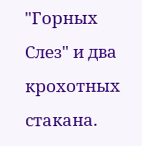"Горных Слез" и два крохотных стакана.